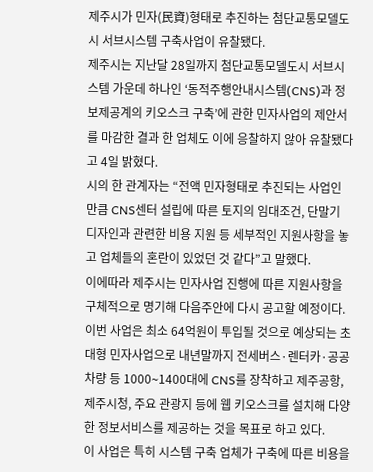제주시가 민자(民資)형태로 추진하는 첨단교통모델도시 서브시스템 구축사업이 유찰됐다.
제주시는 지난달 28일까지 첨단교통모델도시 서브시스템 가운데 하나인 ‘동적주행안내시스템(CNS)과 정보제공계의 키오스크 구축’에 관한 민자사업의 제안서를 마감한 결과 한 업체도 이에 응찰하지 않아 유찰됐다고 4일 밝혔다.
시의 한 관계자는 “전액 민자형태로 추진되는 사업인 만큼 CNS센터 설립에 따른 토지의 임대조건, 단말기 디자인과 관련한 비용 지원 등 세부적인 지원사항을 놓고 업체들의 혼란이 있었던 것 같다”고 말했다.
이에따라 제주시는 민자사업 진행에 따른 지원사항을 구체적으로 명기해 다음주안에 다시 공고할 예정이다.
이번 사업은 최소 64억원이 투입될 것으로 예상되는 초대형 민자사업으로 내년말까지 전세버스·렌터카·공공차량 등 1000∼1400대에 CNS를 장착하고 제주공항, 제주시청, 주요 관광지 등에 웹 키오스크를 설치해 다양한 정보서비스를 제공하는 것을 목표로 하고 있다.
이 사업은 특히 시스템 구축 업체가 구축에 따른 비용을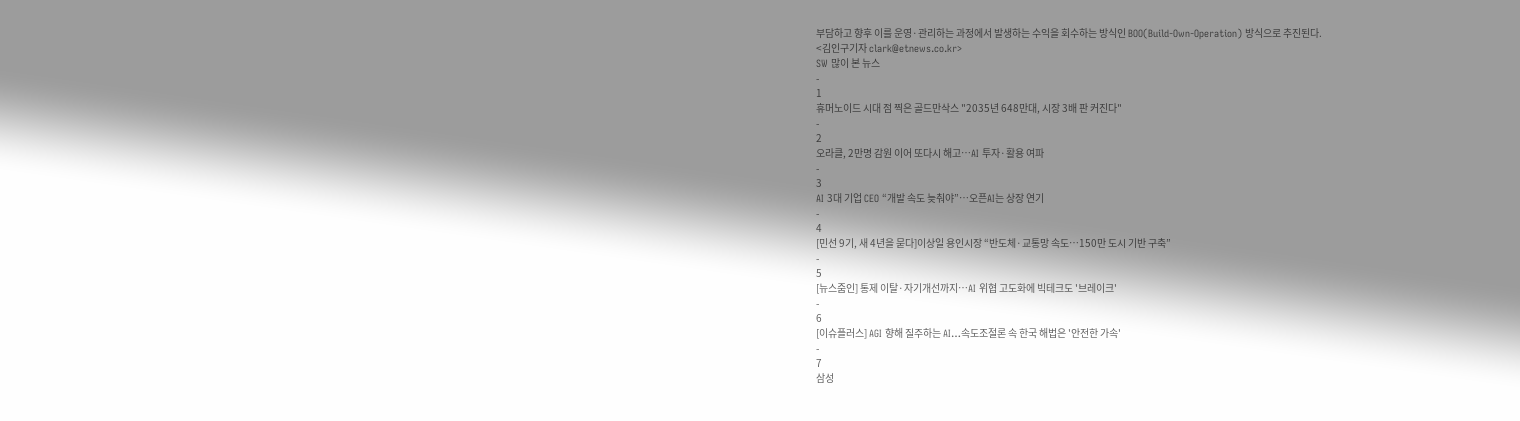부담하고 향후 이를 운영·관리하는 과정에서 발생하는 수익을 회수하는 방식인 BOO(Build-Own-Operation) 방식으로 추진된다.
<김인구기자 clark@etnews.co.kr>
SW 많이 본 뉴스
-
1
휴머노이드 시대 점 찍은 골드만삭스 "2035년 648만대, 시장 3배 판 커진다"
-
2
오라클, 2만명 감원 이어 또다시 해고…AI 투자·활용 여파
-
3
AI 3대 기업 CEO “개발 속도 늦춰야”…오픈AI는 상장 연기
-
4
[민선 9기, 새 4년을 묻다]이상일 용인시장 “반도체·교통망 속도…150만 도시 기반 구축”
-
5
[뉴스줌인] 통제 이탈·자기개선까지…AI 위협 고도화에 빅테크도 '브레이크'
-
6
[이슈플러스] AGI 향해 질주하는 AI…속도조절론 속 한국 해법은 '안전한 가속'
-
7
삼성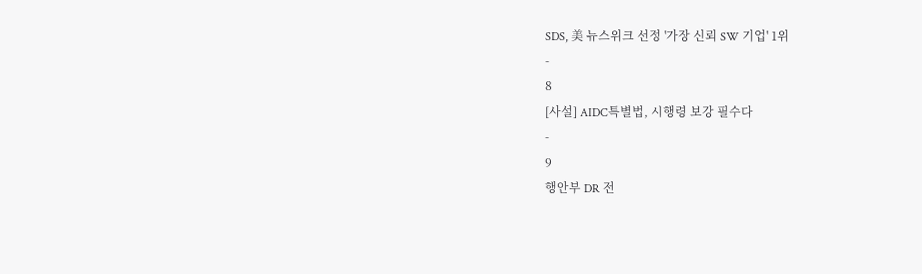SDS, 美 뉴스위크 선정 '가장 신뢰 SW 기업' 1위
-
8
[사설] AIDC특별법, 시행령 보강 필수다
-
9
행안부 DR 전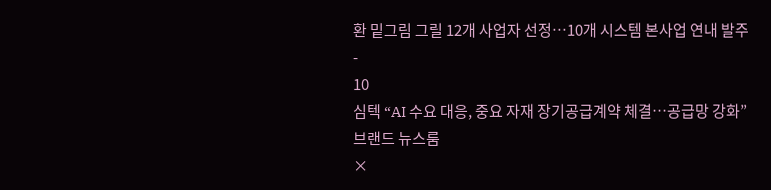환 밑그림 그릴 12개 사업자 선정…10개 시스템 본사업 연내 발주
-
10
심텍 “AI 수요 대응, 중요 자재 장기공급계약 체결…공급망 강화”
브랜드 뉴스룸
×